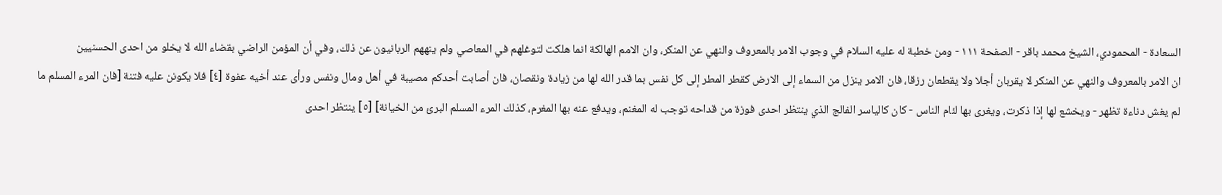السعادة - المحمودي، الشيخ محمد باقر - الصفحة ١١١ - ومن خطبة له عليه السلام في وجوب الامر بالمعروف والنهي عن المنكر، وان الامم الهالكة انما هلكت لتوغلهم في المعاصي ولم ينههم الربانيون عن ذلك، وفي أن المؤمن الراضي بقضاء الله لا يخلو من احدى الحسنيين
ان الامر بالمعروف والنهي عن المنكر لا يقربان أجلا ولا يقطعان رزقا، فان الامر ينزل من السماء إلى الارض كقطر المطر إلى كل نفس بما قدر الله لها من زيادة ونقصان، فان أصابت أحدكم مصيبة في أهل ومال ونفس ورأى عند أخيه عفوة [٤] فلا يكونن عليه فتنة [فان المرء المسلم ما لم يغش دناءة تظهر - ويخشع لها إذا ذكرت، ويغرى بها لئام الناس - كان كالياسر الفالج الذي ينتظر احدى فوزة من قداحه توجب له المغنم، ويدفع عنه بها المغرم، كذلك المرء المسلم البرئ من الخيانة] [٥] ينتظر احدى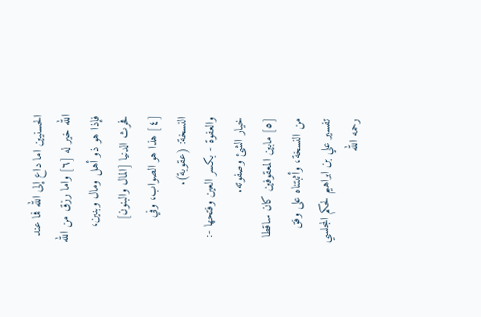الحسنيين اما داع إلى الله فما عند الله خير له [٦] واما رزق من الله فإذا هو ذو أهل ومال وبنين، فحرث الدنيا [المال والبنون]
[٤] هذا هو الصواب، وفي النسخة: (عقوبة).
والعفوة - بكسر العين وفتحها -: خيار الشئ وصفوته.
[٥] مابين المعقوفين كان ساقطا من النسخة، وأثبتناه على وفق تفسير علي بن ابراهيم لحكم المجلسي رحمه الله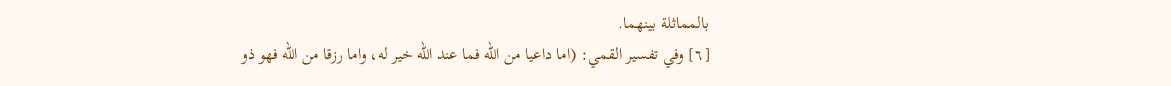بالمماثلة بينهما.
[٦] وفي تفسير القمي: (اما داعيا من الله فما عند الله خير له، واما رزقا من الله فهو ذو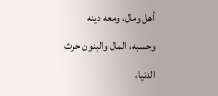أهل ومال، ومعه دينه وحسبه، المال والبنون حرث الدنيا،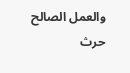والعمل الصالح حرث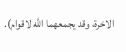الاخرة، وقد يجمعهما الله لاقوام).